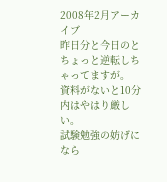2008年2月アーカイブ
昨日分と今日のとちょっと逆転しちゃってますが。
資料がないと10分内はやはり厳しい。
試験勉強の妨げになら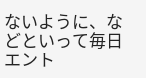ないように、などといって毎日エント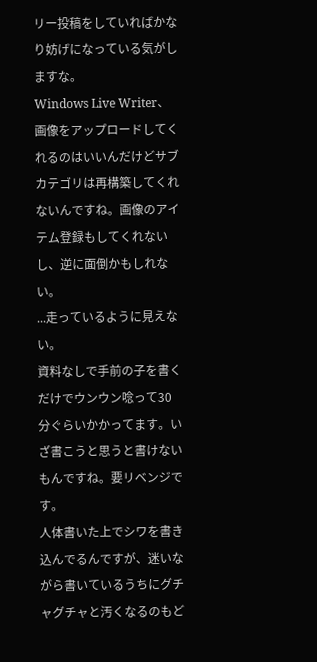リー投稿をしていればかなり妨げになっている気がしますな。
Windows Live Writer、画像をアップロードしてくれるのはいいんだけどサブカテゴリは再構築してくれないんですね。画像のアイテム登録もしてくれないし、逆に面倒かもしれない。
...走っているように見えない。
資料なしで手前の子を書くだけでウンウン唸って30分ぐらいかかってます。いざ書こうと思うと書けないもんですね。要リベンジです。
人体書いた上でシワを書き込んでるんですが、迷いながら書いているうちにグチャグチャと汚くなるのもど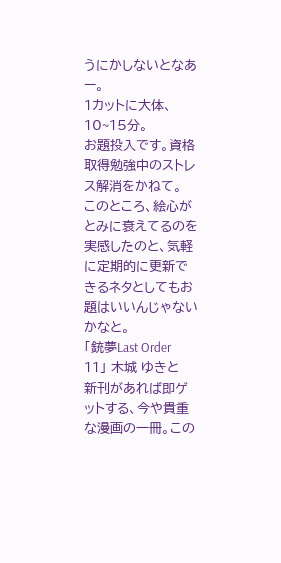うにかしないとなあー。
1カットに大体、10~15分。
お題投入です。資格取得勉強中のストレス解消をかねて。
このところ、絵心がとみに衰えてるのを実感したのと、気軽に定期的に更新できるネタとしてもお題はいいんじゃないかなと。
「銃夢Last Order 11」 木城 ゆきと
新刊があれば即ゲットする、今や貴重な漫画の一冊。この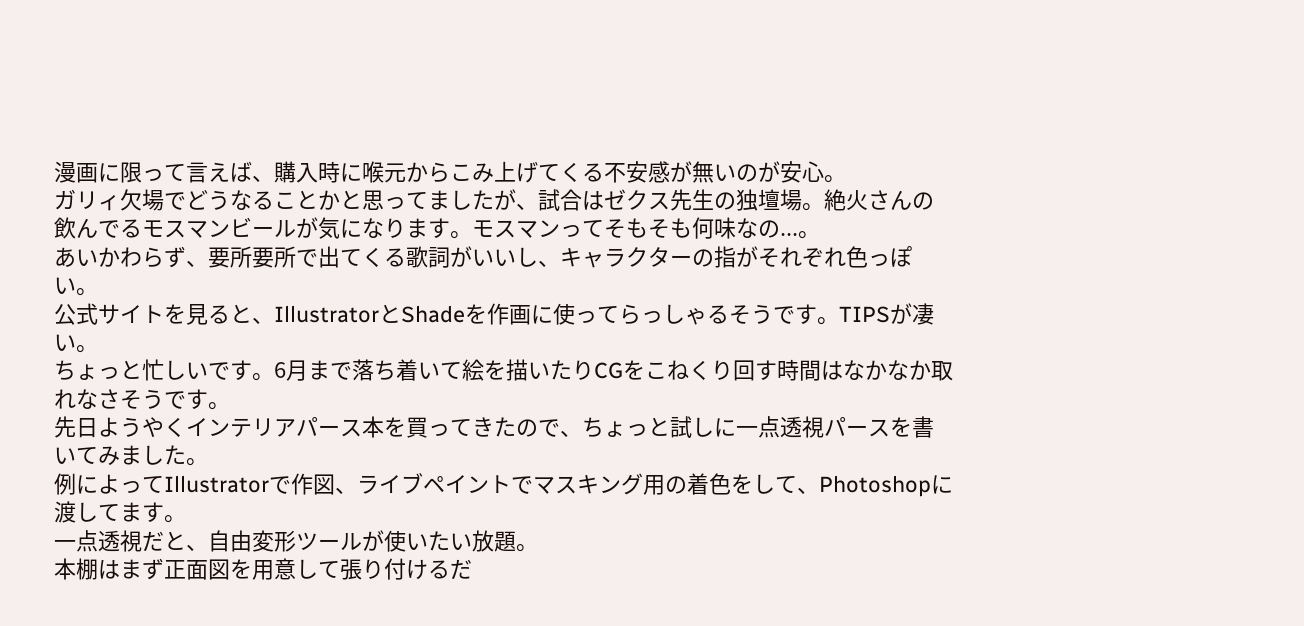漫画に限って言えば、購入時に喉元からこみ上げてくる不安感が無いのが安心。
ガリィ欠場でどうなることかと思ってましたが、試合はゼクス先生の独壇場。絶火さんの飲んでるモスマンビールが気になります。モスマンってそもそも何味なの...。
あいかわらず、要所要所で出てくる歌詞がいいし、キャラクターの指がそれぞれ色っぽい。
公式サイトを見ると、IllustratorとShadeを作画に使ってらっしゃるそうです。TIPSが凄い。
ちょっと忙しいです。6月まで落ち着いて絵を描いたりCGをこねくり回す時間はなかなか取れなさそうです。
先日ようやくインテリアパース本を買ってきたので、ちょっと試しに一点透視パースを書いてみました。
例によってIllustratorで作図、ライブペイントでマスキング用の着色をして、Photoshopに渡してます。
一点透視だと、自由変形ツールが使いたい放題。
本棚はまず正面図を用意して張り付けるだ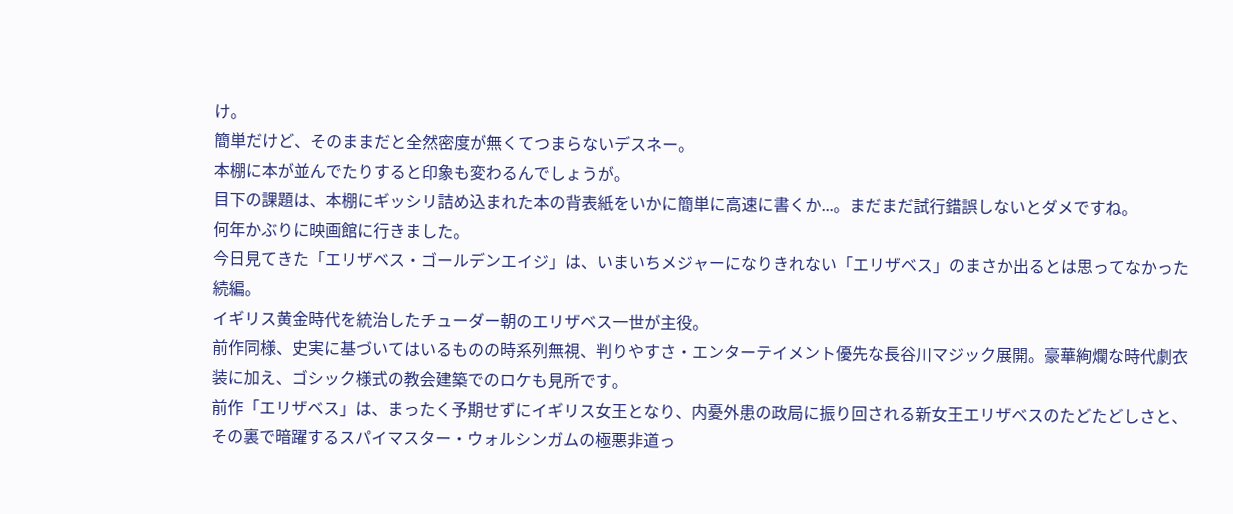け。
簡単だけど、そのままだと全然密度が無くてつまらないデスネー。
本棚に本が並んでたりすると印象も変わるんでしょうが。
目下の課題は、本棚にギッシリ詰め込まれた本の背表紙をいかに簡単に高速に書くか...。まだまだ試行錯誤しないとダメですね。
何年かぶりに映画館に行きました。
今日見てきた「エリザベス・ゴールデンエイジ」は、いまいちメジャーになりきれない「エリザベス」のまさか出るとは思ってなかった続編。
イギリス黄金時代を統治したチューダー朝のエリザベス一世が主役。
前作同様、史実に基づいてはいるものの時系列無視、判りやすさ・エンターテイメント優先な長谷川マジック展開。豪華絢爛な時代劇衣装に加え、ゴシック様式の教会建築でのロケも見所です。
前作「エリザベス」は、まったく予期せずにイギリス女王となり、内憂外患の政局に振り回される新女王エリザベスのたどたどしさと、その裏で暗躍するスパイマスター・ウォルシンガムの極悪非道っ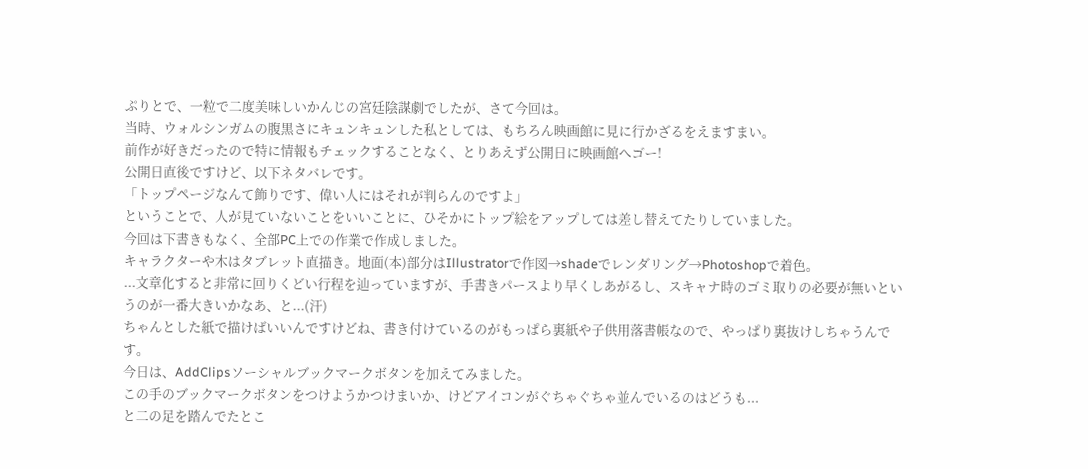ぷりとで、一粒で二度美味しいかんじの宮廷陰謀劇でしたが、さて今回は。
当時、ウォルシンガムの腹黒さにキュンキュンした私としては、もちろん映画館に見に行かざるをえますまい。
前作が好きだったので特に情報もチェックすることなく、とりあえず公開日に映画館へゴー!
公開日直後ですけど、以下ネタバレです。
「トップページなんて飾りです、偉い人にはそれが判らんのですよ」
ということで、人が見ていないことをいいことに、ひそかにトップ絵をアップしては差し替えてたりしていました。
今回は下書きもなく、全部PC上での作業で作成しました。
キャラクターや木はタブレット直描き。地面(本)部分はIllustratorで作図→shadeでレンダリング→Photoshopで着色。
...文章化すると非常に回りくどい行程を辿っていますが、手書きパースより早くしあがるし、スキャナ時のゴミ取りの必要が無いというのが一番大きいかなあ、と...(汗)
ちゃんとした紙で描けばいいんですけどね、書き付けているのがもっぱら裏紙や子供用落書帳なので、やっぱり裏抜けしちゃうんです。
今日は、AddClipsソーシャルブックマークボタンを加えてみました。
この手のブックマークボタンをつけようかつけまいか、けどアイコンがぐちゃぐちゃ並んでいるのはどうも...
と二の足を踏んでたとこ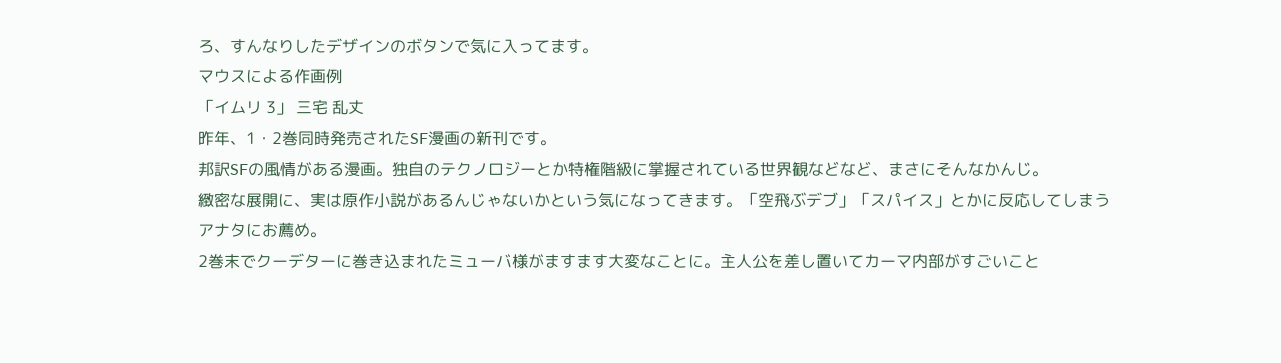ろ、すんなりしたデザインのボタンで気に入ってます。
マウスによる作画例
「イムリ 3」 三宅 乱丈
昨年、1・2巻同時発売されたSF漫画の新刊です。
邦訳SFの風情がある漫画。独自のテクノロジーとか特権階級に掌握されている世界観などなど、まさにそんなかんじ。
緻密な展開に、実は原作小説があるんじゃないかという気になってきます。「空飛ぶデブ」「スパイス」とかに反応してしまうアナタにお薦め。
2巻末でクーデターに巻き込まれたミューバ様がますます大変なことに。主人公を差し置いてカーマ内部がすごいこと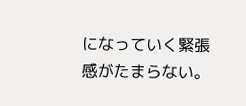になっていく緊張感がたまらない。